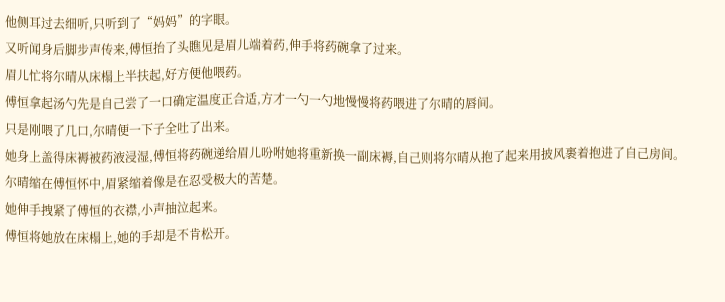他侧耳过去细听,只听到了“妈妈”的字眼。
又听闻身后脚步声传来,傅恒抬了头瞧见是眉儿端着药,伸手将药碗拿了过来。
眉儿忙将尔晴从床榻上半扶起,好方便他喂药。
傅恒拿起汤勺先是自己尝了一口确定温度正合适,方才一勺一勺地慢慢将药喂进了尔晴的唇间。
只是刚喂了几口,尔晴便一下子全吐了出来。
她身上盖得床褥被药液浸湿,傅恒将药碗递给眉儿吩咐她将重新换一副床褥,自己则将尔晴从抱了起来用披风裹着抱进了自己房间。
尔晴缩在傅恒怀中,眉紧缩着像是在忍受极大的苦楚。
她伸手拽紧了傅恒的衣襟,小声抽泣起来。
傅恒将她放在床榻上,她的手却是不肯松开。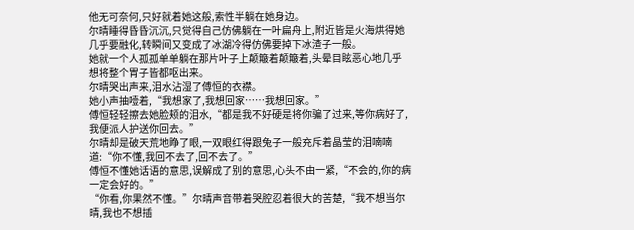他无可奈何,只好就着她这般,索性半躺在她身边。
尔晴睡得昏昏沉沉,只觉得自己仿佛躺在一叶扁舟上,附近皆是火海烘得她几乎要融化,转瞬间又变成了冰湖冷得仿佛要掉下冰渣子一般。
她就一个人孤孤单单躺在那片叶子上颠簸着颠簸着,头晕目眩恶心地几乎想将整个胃子皆都呕出来。
尔晴哭出声来,泪水沾湿了傅恒的衣襟。
她小声抽噎着,“我想家了,我想回家……我想回家。”
傅恒轻轻擦去她脸颊的泪水,“都是我不好硬是将你骗了过来,等你病好了,我便派人护送你回去。”
尔晴却是破天荒地睁了眼,一双眼红得跟兔子一般充斥着晶莹的泪喃喃道:“你不懂,我回不去了,回不去了。”
傅恒不懂她话语的意思,误解成了别的意思,心头不由一紧,“不会的,你的病一定会好的。”
“你看,你果然不懂。”尔晴声音带着哭腔忍着很大的苦楚,“我不想当尔晴,我也不想插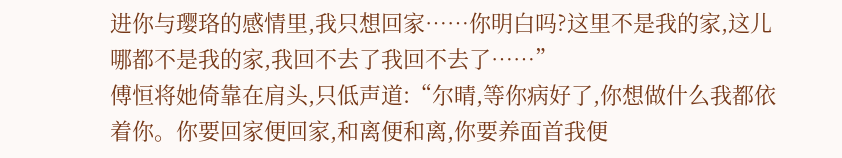进你与璎珞的感情里,我只想回家……你明白吗?这里不是我的家,这儿哪都不是我的家,我回不去了我回不去了……”
傅恒将她倚靠在肩头,只低声道:“尔晴,等你病好了,你想做什么我都依着你。你要回家便回家,和离便和离,你要养面首我便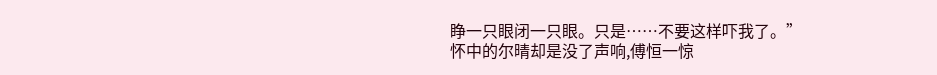睁一只眼闭一只眼。只是……不要这样吓我了。”
怀中的尔晴却是没了声响,傅恒一惊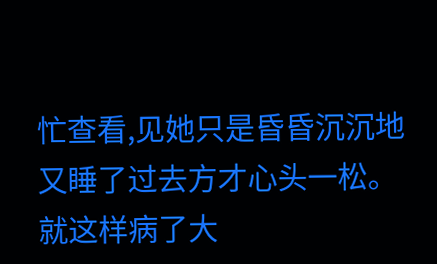忙查看,见她只是昏昏沉沉地又睡了过去方才心头一松。
就这样病了大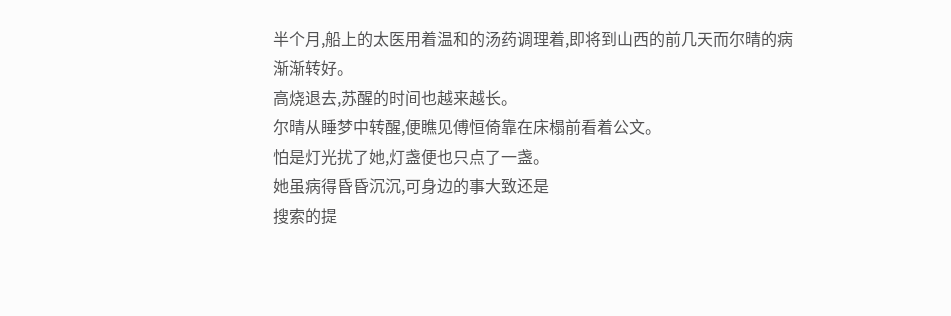半个月,船上的太医用着温和的汤药调理着,即将到山西的前几天而尔晴的病渐渐转好。
高烧退去,苏醒的时间也越来越长。
尔晴从睡梦中转醒,便瞧见傅恒倚靠在床榻前看着公文。
怕是灯光扰了她,灯盏便也只点了一盏。
她虽病得昏昏沉沉,可身边的事大致还是
搜索的提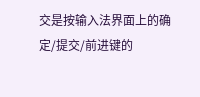交是按输入法界面上的确定/提交/前进键的